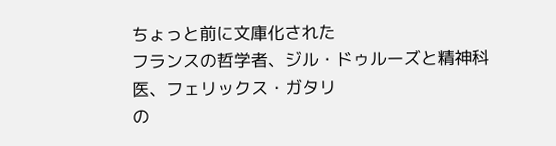ちょっと前に文庫化された
フランスの哲学者、ジル・ドゥルーズと精神科医、フェリックス・ガタリ
の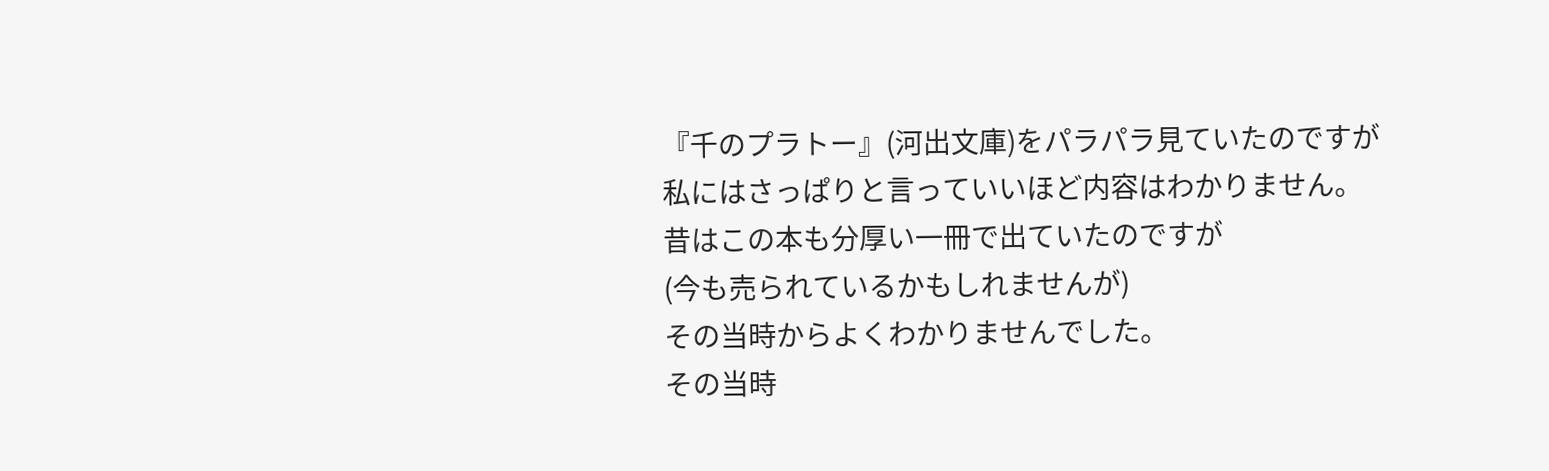『千のプラトー』(河出文庫)をパラパラ見ていたのですが
私にはさっぱりと言っていいほど内容はわかりません。
昔はこの本も分厚い一冊で出ていたのですが
(今も売られているかもしれませんが)
その当時からよくわかりませんでした。
その当時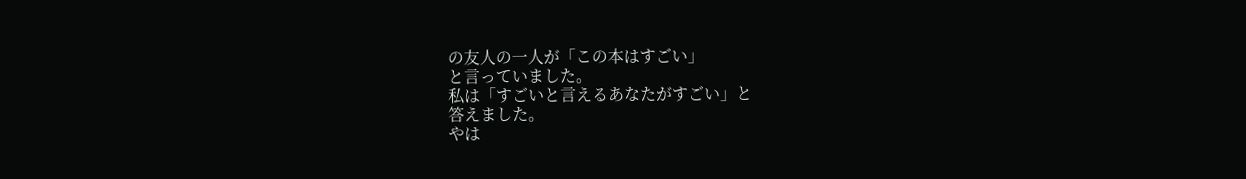の友人の一人が「この本はすごい」
と言っていました。
私は「すごいと言えるあなたがすごい」と
答えました。
やは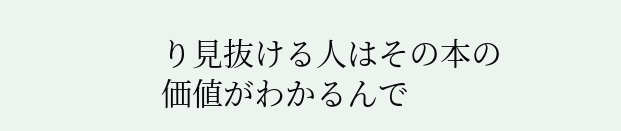り見抜ける人はその本の価値がわかるんで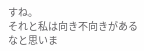すね。
それと私は向き不向きがあるなと思いま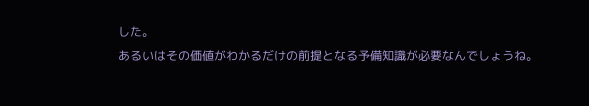した。
あるいはその価値がわかるだけの前提となる予備知識が必要なんでしょうね。